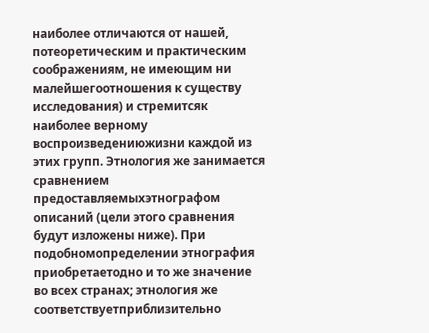наиболее отличаются от нашей, потеоретическим и практическим соображениям, не имеющим ни малейшегоотношения к существу исследования) и стремитсяк наиболее верному воспроизведениюжизни каждой из этих групп. Этнология же занимается сравнением предоставляемыхэтнографом описаний (цели этого сравнения будут изложены ниже). При подобномопределении этнография приобретаетодно и то же значение во всех странах; этнология же соответствуетприблизительно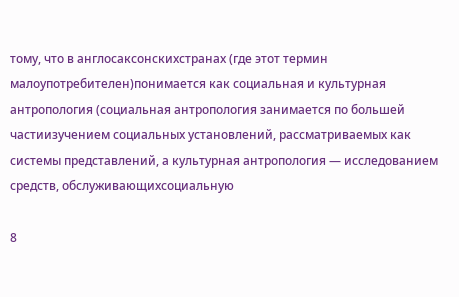тому, что в англосаксонскихстранах (где этот термин малоупотребителен)понимается как социальная и культурная антропология (социальная антропология занимается по большей частиизучением социальных установлений, рассматриваемых как системы представлений, а культурная антропология — исследованием средств, обслуживающихсоциальную

8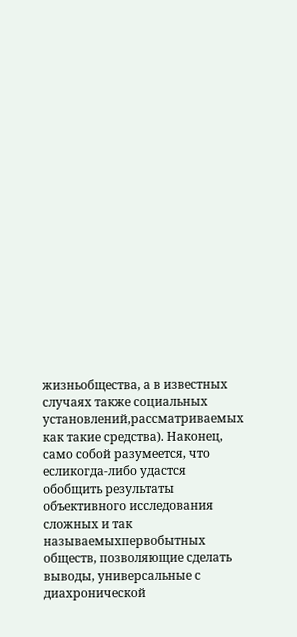жизньобщества, а в известных случаях также социальных установлений,рассматриваемых как такие средства). Наконец, само собой разумеется, что есликогда-либо удастся обобщить результаты объективного исследования сложных и так называемыхпервобытных обществ, позволяющие сделать выводы, универсальные с диахронической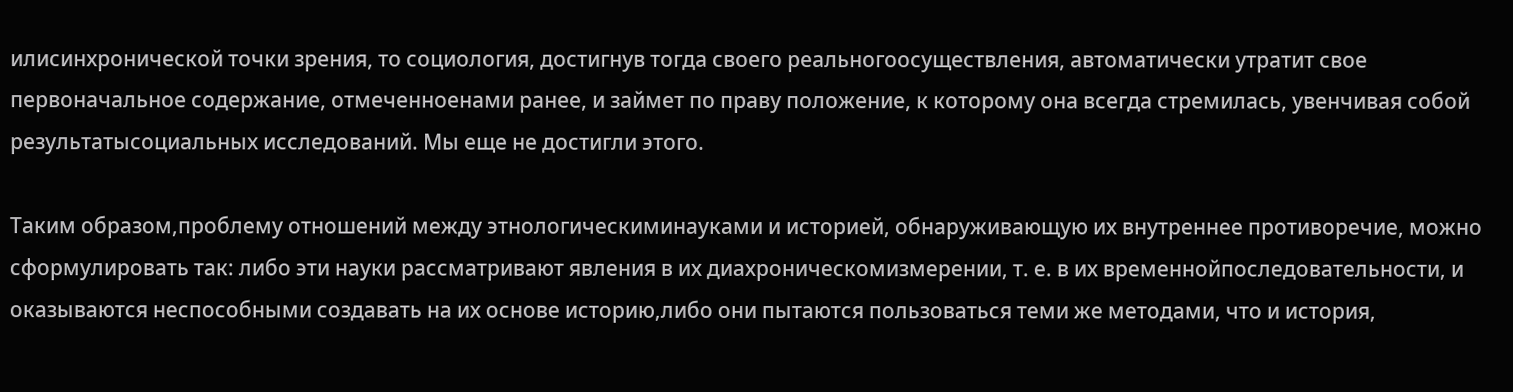илисинхронической точки зрения, то социология, достигнув тогда своего реальногоосуществления, автоматически утратит свое первоначальное содержание, отмеченноенами ранее, и займет по праву положение, к которому она всегда стремилась, увенчивая собой результатысоциальных исследований. Мы еще не достигли этого.

Таким образом,проблему отношений между этнологическиминауками и историей, обнаруживающую их внутреннее противоречие, можно сформулировать так: либо эти науки рассматривают явления в их диахроническомизмерении, т. е. в их временнойпоследовательности, и оказываются неспособными создавать на их основе историю,либо они пытаются пользоваться теми же методами, что и история,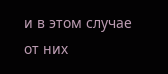и в этом случае от них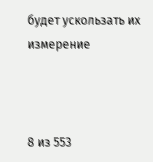будет ускользать их измерение



8 из 553